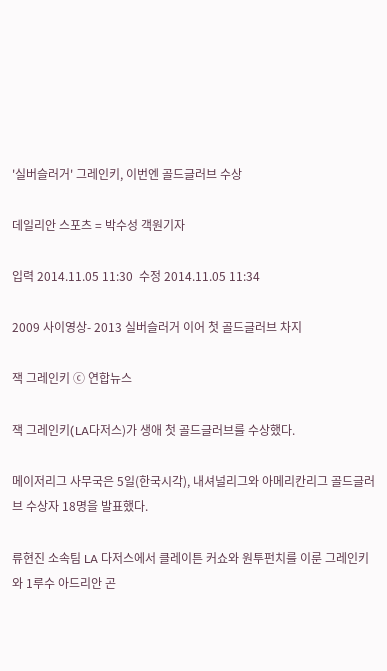'실버슬러거' 그레인키, 이번엔 골드글러브 수상

데일리안 스포츠 = 박수성 객원기자

입력 2014.11.05 11:30  수정 2014.11.05 11:34

2009 사이영상- 2013 실버슬러거 이어 첫 골드글러브 차지

잭 그레인키 ⓒ 연합뉴스

잭 그레인키(LA다저스)가 생애 첫 골드글러브를 수상했다.

메이저리그 사무국은 5일(한국시각), 내셔널리그와 아메리칸리그 골드글러브 수상자 18명을 발표했다.

류현진 소속팀 LA 다저스에서 클레이튼 커쇼와 원투펀치를 이룬 그레인키와 1루수 아드리안 곤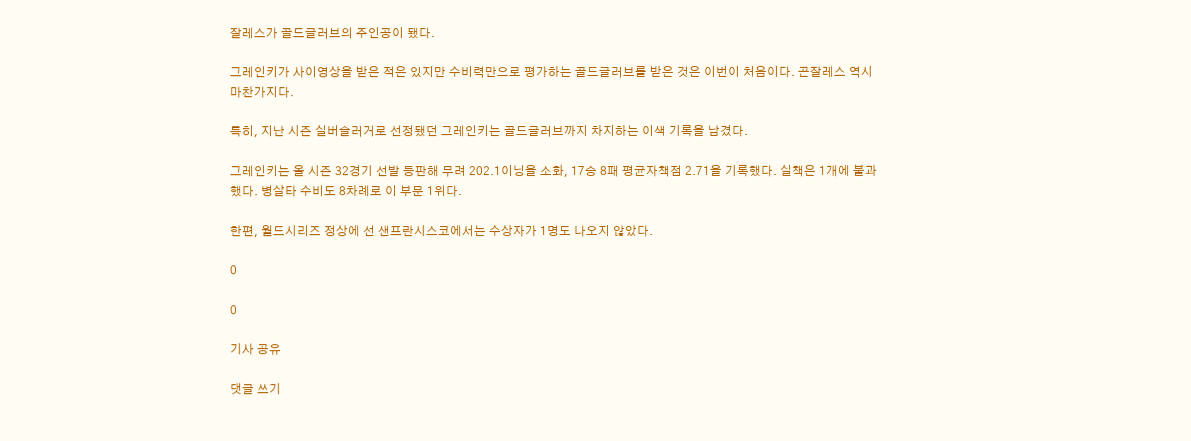잘레스가 골드글러브의 주인공이 됐다.

그레인키가 사이영상을 받은 적은 있지만 수비력만으로 평가하는 골드글러브를 받은 것은 이번이 처음이다. 곤잘레스 역시 마찬가지다.

특히, 지난 시즌 실버슬러거로 선정됐던 그레인키는 골드글러브까지 차지하는 이색 기록을 남겼다.

그레인키는 올 시즌 32경기 선발 등판해 무려 202.1이닝을 소화, 17승 8패 평균자책점 2.71을 기록했다. 실책은 1개에 불과했다. 병살타 수비도 8차례로 이 부문 1위다.

한편, 월드시리즈 정상에 선 샌프란시스코에서는 수상자가 1명도 나오지 않았다.

0

0

기사 공유

댓글 쓰기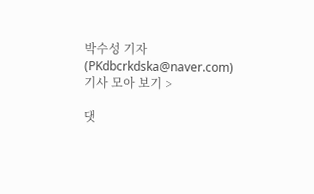박수성 기자 (PKdbcrkdska@naver.com)
기사 모아 보기 >

댓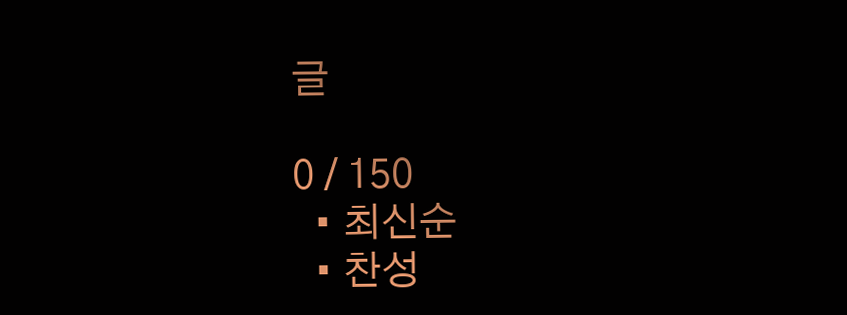글

0 / 150
  • 최신순
  • 찬성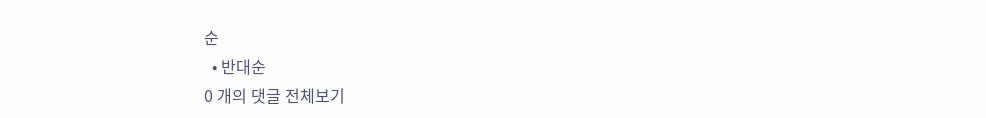순
  • 반대순
0 개의 댓글 전체보기